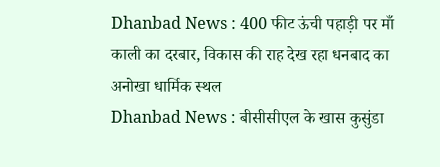Dhanbad News : 400 फीट ऊंची पहाड़ी पर माँ काली का दरबार, विकास की राह देख रहा धनबाद का अनोखा धार्मिक स्थल
Dhanbad News : बीसीसीएल के खास कुसुंडा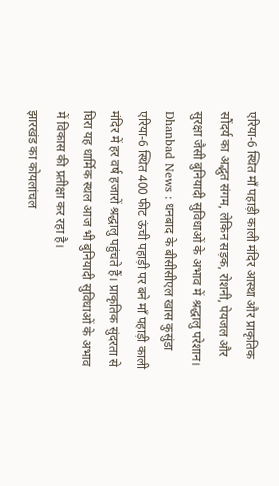एरिया-6 स्थित माँ पहाड़ी काली मंदिर आस्था और प्राकृतिक सौंदर्य का अद्भुत संगम, लेकिन सड़क, रोशनी, पेयजल और सुरक्षा जैसी बुनियादी सुविधाओं के अभाव में श्रद्धालु परेशान।
Dhanbad News : धनबाद के बीसीसीएल खास कुसुंडा एरिया-6 स्थित 400 फीट ऊंची पहाड़ी पर बने माँ पहाड़ी काली मंदिर में हर वर्ष हजारों श्रद्धालु पहुंचते हैं। प्राकृतिक सुंदरता से घिरा यह धार्मिक स्थल आज भी बुनियादी सुविधाओं के अभाव में विकास की प्रतीक्षा कर रहा है।
झारखंड का कोयलांचल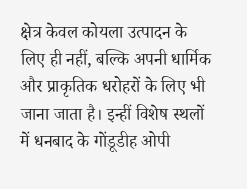क्षेत्र केवल कोयला उत्पादन के लिए ही नहीं, बल्कि अपनी धार्मिक और प्राकृतिक धरोहरों के लिए भी जाना जाता है। इन्हीं विशेष स्थलों में धनबाद के गोंडूडीह ओपी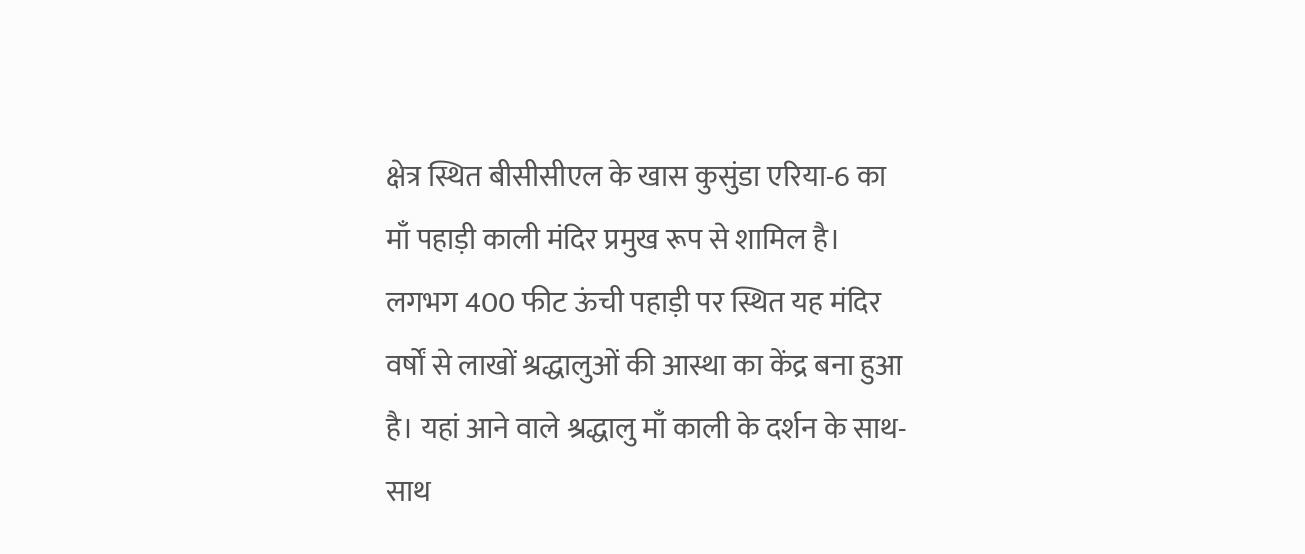क्षेत्र स्थित बीसीसीएल के खास कुसुंडा एरिया-6 का माँ पहाड़ी काली मंदिर प्रमुख रूप से शामिल है। लगभग 400 फीट ऊंची पहाड़ी पर स्थित यह मंदिर वर्षों से लाखों श्रद्धालुओं की आस्था का केंद्र बना हुआ है। यहां आने वाले श्रद्धालु माँ काली के दर्शन के साथ-साथ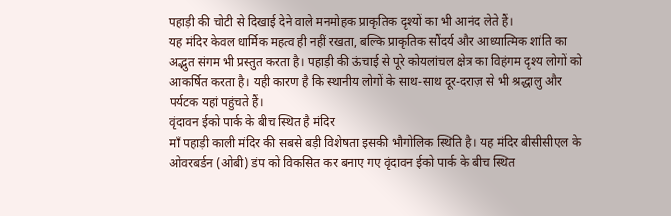पहाड़ी की चोटी से दिखाई देने वाले मनमोहक प्राकृतिक दृश्यों का भी आनंद लेते हैं।
यह मंदिर केवल धार्मिक महत्व ही नहीं रखता, बल्कि प्राकृतिक सौंदर्य और आध्यात्मिक शांति का अद्भुत संगम भी प्रस्तुत करता है। पहाड़ी की ऊंचाई से पूरे कोयलांचल क्षेत्र का विहंगम दृश्य लोगों को आकर्षित करता है। यही कारण है कि स्थानीय लोगों के साथ-साथ दूर-दराज़ से भी श्रद्धालु और पर्यटक यहां पहुंचते हैं।
वृंदावन ईको पार्क के बीच स्थित है मंदिर
माँ पहाड़ी काली मंदिर की सबसे बड़ी विशेषता इसकी भौगोलिक स्थिति है। यह मंदिर बीसीसीएल के ओवरबर्डन (ओबी) डंप को विकसित कर बनाए गए वृंदावन ईको पार्क के बीच स्थित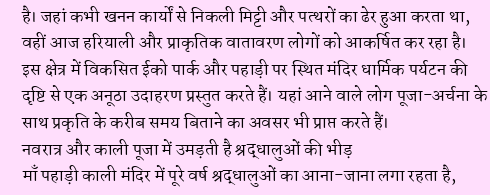है। जहां कभी खनन कार्यों से निकली मिट्टी और पत्थरों का ढेर हुआ करता था, वहीं आज हरियाली और प्राकृतिक वातावरण लोगों को आकर्षित कर रहा है।
इस क्षेत्र में विकसित ईको पार्क और पहाड़ी पर स्थित मंदिर धार्मिक पर्यटन की दृष्टि से एक अनूठा उदाहरण प्रस्तुत करते हैं। यहां आने वाले लोग पूजा-अर्चना के साथ प्रकृति के करीब समय बिताने का अवसर भी प्राप्त करते हैं।
नवरात्र और काली पूजा में उमड़ती है श्रद्धालुओं की भीड़
माँ पहाड़ी काली मंदिर में पूरे वर्ष श्रद्धालुओं का आना-जाना लगा रहता है,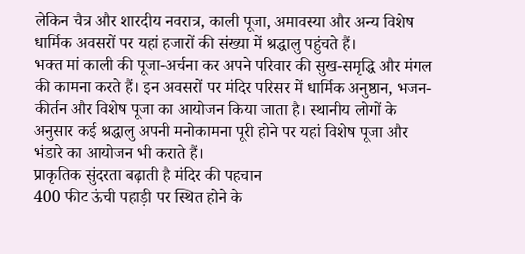लेकिन चैत्र और शारदीय नवरात्र, काली पूजा, अमावस्या और अन्य विशेष धार्मिक अवसरों पर यहां हजारों की संख्या में श्रद्धालु पहुंचते हैं।
भक्त मां काली की पूजा-अर्चना कर अपने परिवार की सुख-समृद्धि और मंगल की कामना करते हैं। इन अवसरों पर मंदिर परिसर में धार्मिक अनुष्ठान, भजन-कीर्तन और विशेष पूजा का आयोजन किया जाता है। स्थानीय लोगों के अनुसार कई श्रद्धालु अपनी मनोकामना पूरी होने पर यहां विशेष पूजा और भंडारे का आयोजन भी कराते हैं।
प्राकृतिक सुंदरता बढ़ाती है मंदिर की पहचान
400 फीट ऊंची पहाड़ी पर स्थित होने के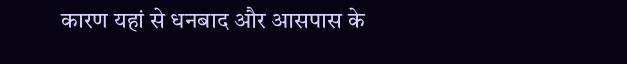कारण यहां से धनबाद और आसपास के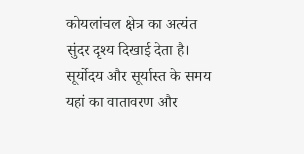कोयलांचल क्षेत्र का अत्यंत सुंदर दृश्य दिखाई देता है। सूर्योदय और सूर्यास्त के समय यहां का वातावरण और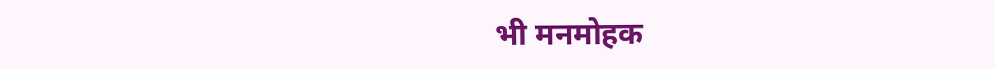भी मनमोहक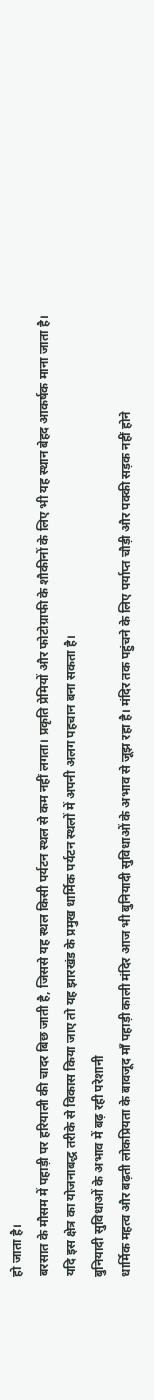हो जाता है।
बरसात के मौसम में पहाड़ी पर हरियाली की चादर बिछ जाती है, जिससे यह स्थल किसी पर्यटन स्थल से कम नहीं लगता। प्रकृति प्रेमियों और फोटोग्राफी के शौकीनों के लिए भी यह स्थान बेहद आकर्षक माना जाता है।
यदि इस क्षेत्र का योजनाबद्ध तरीके से विकास किया जाए तो यह झारखंड के प्रमुख धार्मिक पर्यटन स्थलों में अपनी अलग पहचान बना सकता है।
बुनियादी सुविधाओं के अभाव में बढ़ रही परेशानी
धार्मिक महत्व और बढ़ती लोकप्रियता के बावजूद माँ पहाड़ी काली मंदिर आज भी बुनियादी सुविधाओं के अभाव से जूझ रहा है। मंदिर तक पहुंचने के लिए पर्याप्त चौड़ी और पक्की सड़क नहीं होने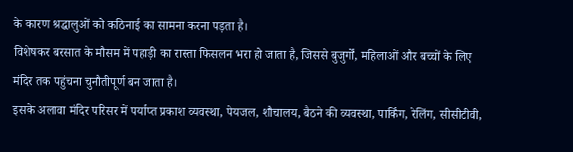के कारण श्रद्धालुओं को कठिनाई का सामना करना पड़ता है।
विशेषकर बरसात के मौसम में पहाड़ी का रास्ता फिसलन भरा हो जाता है, जिससे बुजुर्गों, महिलाओं और बच्चों के लिए मंदिर तक पहुंचना चुनौतीपूर्ण बन जाता है।
इसके अलावा मंदिर परिसर में पर्याप्त प्रकाश व्यवस्था, पेयजल, शौचालय, बैठने की व्यवस्था, पार्किंग, रेलिंग, सीसीटीवी,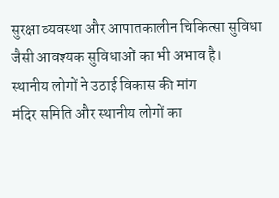सुरक्षा व्यवस्था और आपातकालीन चिकित्सा सुविधा जैसी आवश्यक सुविधाओं का भी अभाव है।
स्थानीय लोगों ने उठाई विकास की मांग
मंदिर समिति और स्थानीय लोगों का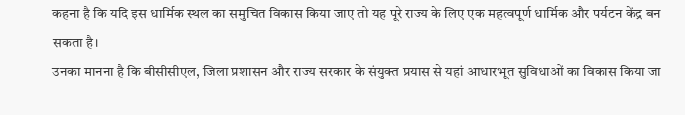कहना है कि यदि इस धार्मिक स्थल का समुचित विकास किया जाए तो यह पूरे राज्य के लिए एक महत्वपूर्ण धार्मिक और पर्यटन केंद्र बन सकता है।
उनका मानना है कि बीसीसीएल, जिला प्रशासन और राज्य सरकार के संयुक्त प्रयास से यहां आधारभूत सुविधाओं का विकास किया जा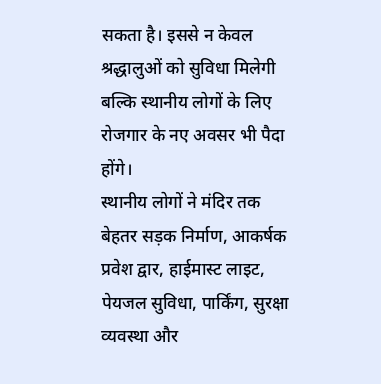सकता है। इससे न केवल श्रद्धालुओं को सुविधा मिलेगी बल्कि स्थानीय लोगों के लिए रोजगार के नए अवसर भी पैदा होंगे।
स्थानीय लोगों ने मंदिर तक बेहतर सड़क निर्माण, आकर्षक प्रवेश द्वार, हाईमास्ट लाइट, पेयजल सुविधा, पार्किंग, सुरक्षा व्यवस्था और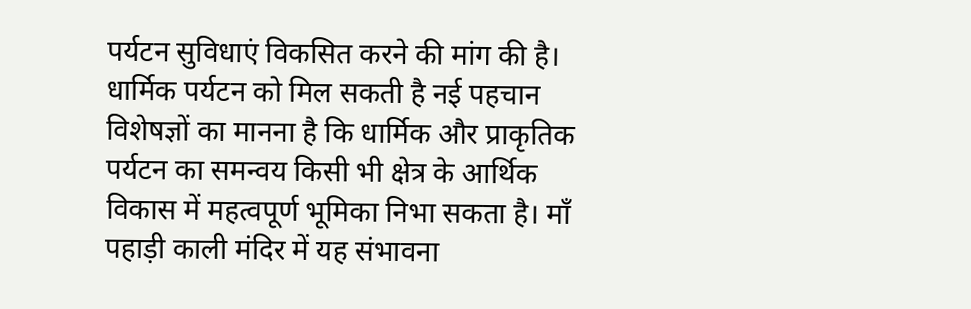पर्यटन सुविधाएं विकसित करने की मांग की है।
धार्मिक पर्यटन को मिल सकती है नई पहचान
विशेषज्ञों का मानना है कि धार्मिक और प्राकृतिक पर्यटन का समन्वय किसी भी क्षेत्र के आर्थिक विकास में महत्वपूर्ण भूमिका निभा सकता है। माँ पहाड़ी काली मंदिर में यह संभावना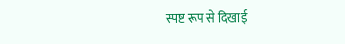स्पष्ट रूप से दिखाई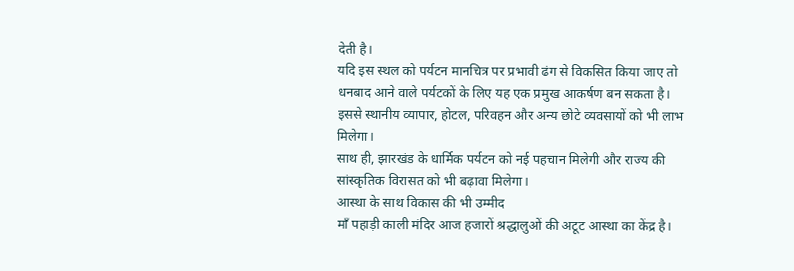देती है।
यदि इस स्थल को पर्यटन मानचित्र पर प्रभावी ढंग से विकसित किया जाए तो धनबाद आने वाले पर्यटकों के लिए यह एक प्रमुख आकर्षण बन सकता है। इससे स्थानीय व्यापार, होटल, परिवहन और अन्य छोटे व्यवसायों को भी लाभ मिलेगा।
साथ ही, झारखंड के धार्मिक पर्यटन को नई पहचान मिलेगी और राज्य की सांस्कृतिक विरासत को भी बढ़ावा मिलेगा।
आस्था के साथ विकास की भी उम्मीद
माँ पहाड़ी काली मंदिर आज हजारों श्रद्धालुओं की अटूट आस्था का केंद्र है।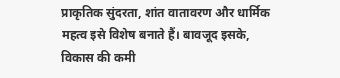प्राकृतिक सुंदरता, शांत वातावरण और धार्मिक महत्व इसे विशेष बनाते हैं। बावजूद इसके, विकास की कमी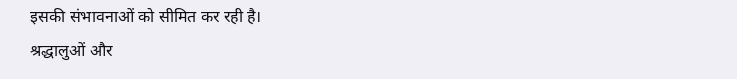इसकी संभावनाओं को सीमित कर रही है।
श्रद्धालुओं और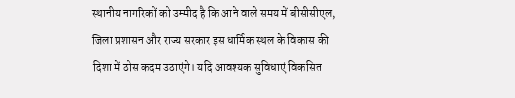स्थानीय नागरिकों को उम्मीद है कि आने वाले समय में बीसीसीएल, जिला प्रशासन और राज्य सरकार इस धार्मिक स्थल के विकास की दिशा में ठोस कदम उठाएंगे। यदि आवश्यक सुविधाएं विकसित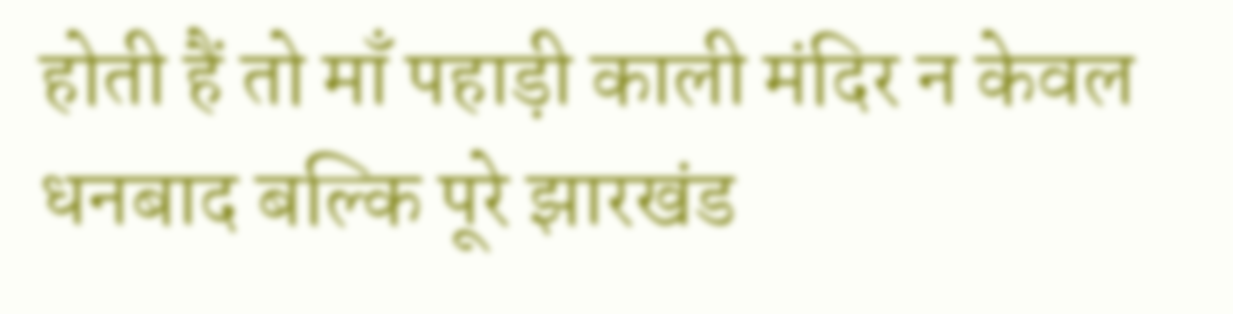होती हैं तो माँ पहाड़ी काली मंदिर न केवल धनबाद बल्कि पूरे झारखंड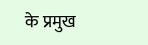के प्रमुख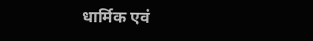धार्मिक एवं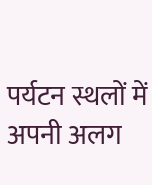पर्यटन स्थलों में अपनी अलग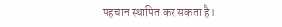पहचान स्थापित कर सकता है।